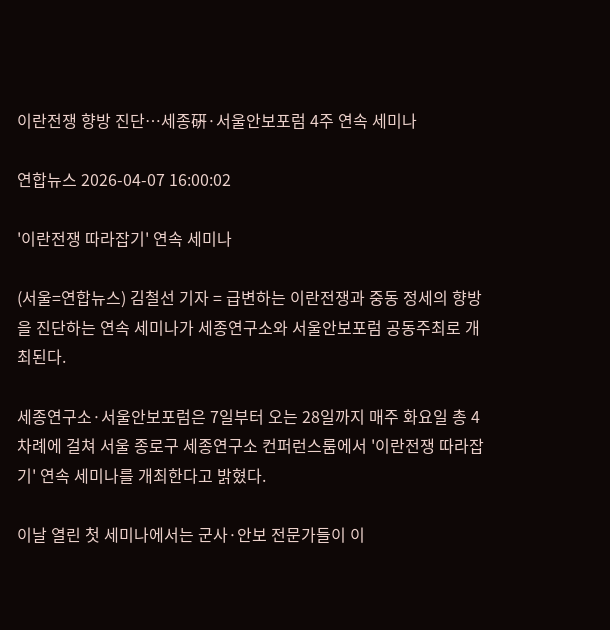이란전쟁 향방 진단…세종硏·서울안보포럼 4주 연속 세미나

연합뉴스 2026-04-07 16:00:02

'이란전쟁 따라잡기' 연속 세미나

(서울=연합뉴스) 김철선 기자 = 급변하는 이란전쟁과 중동 정세의 향방을 진단하는 연속 세미나가 세종연구소와 서울안보포럼 공동주최로 개최된다.

세종연구소·서울안보포럼은 7일부터 오는 28일까지 매주 화요일 총 4차례에 걸쳐 서울 종로구 세종연구소 컨퍼런스룸에서 '이란전쟁 따라잡기' 연속 세미나를 개최한다고 밝혔다.

이날 열린 첫 세미나에서는 군사·안보 전문가들이 이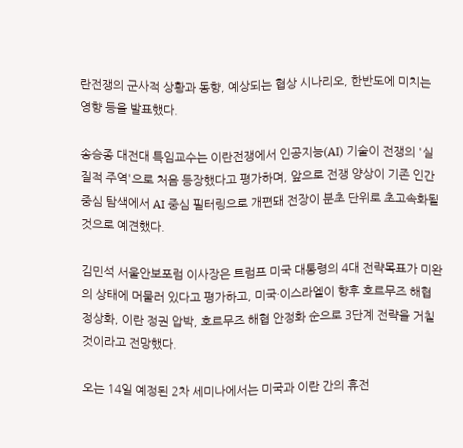란전쟁의 군사적 상황과 동향, 예상되는 협상 시나리오, 한반도에 미치는 영향 등을 발표했다.

송승종 대전대 특임교수는 이란전쟁에서 인공지능(AI) 기술이 전쟁의 '실질적 주역'으로 처음 등장했다고 평가하며, 앞으로 전쟁 양상이 기존 인간 중심 탐색에서 AI 중심 필터링으로 개편돼 전장이 분초 단위로 초고속화될 것으로 예견했다.

김민석 서울안보포럼 이사장은 트럼프 미국 대통령의 4대 전략목표가 미완의 상태에 머물러 있다고 평가하고, 미국·이스라엘이 향후 호르무즈 해협 정상화, 이란 정권 압박, 호르무즈 해협 안정화 순으로 3단계 전략을 거칠 것이라고 전망했다.

오는 14일 예정된 2차 세미나에서는 미국과 이란 간의 휴전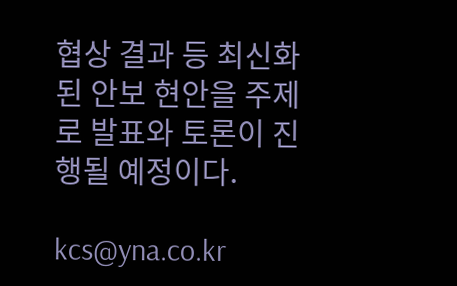협상 결과 등 최신화된 안보 현안을 주제로 발표와 토론이 진행될 예정이다.

kcs@yna.co.kr